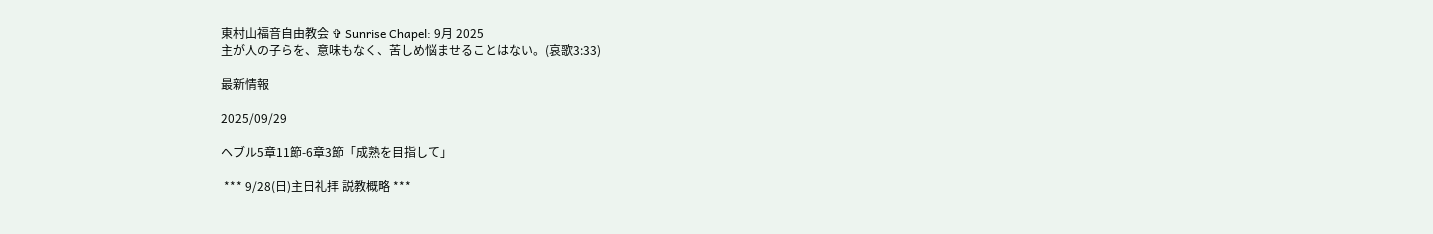東村山福音自由教会 ✞ Sunrise Chapel: 9月 2025
主が人の子らを、意味もなく、苦しめ悩ませることはない。(哀歌3:33)

最新情報

2025/09/29

ヘブル5章11節-6章3節「成熟を目指して」

 *** 9/28(日)主日礼拝 説教概略 ***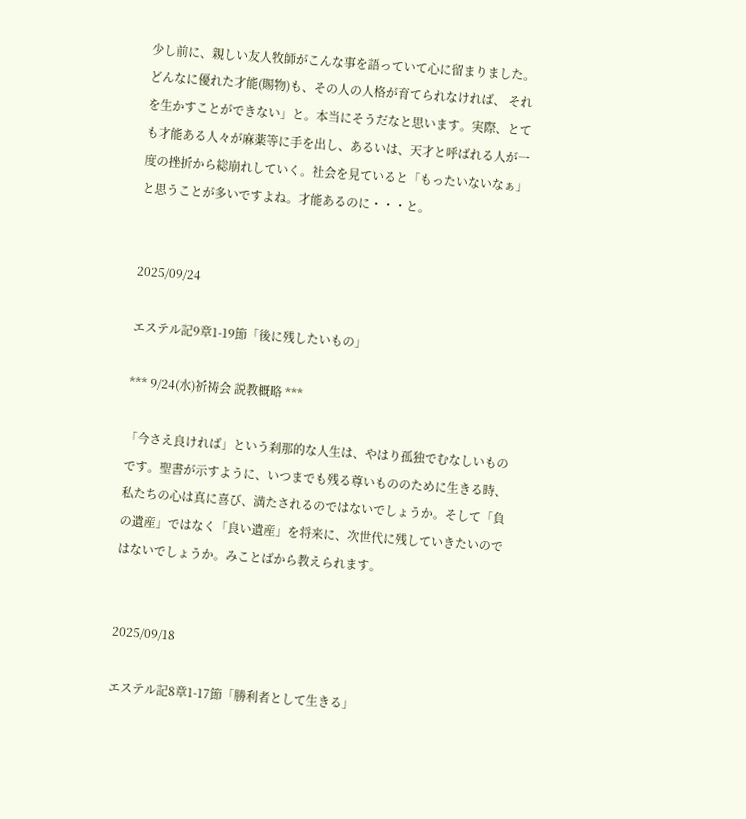少し前に、親しい友人牧師がこんな事を語っていて心に留まりました。
どんなに優れた才能(賜物)も、その人の人格が育てられなければ、 それを生かすことができない」と。本当にそうだなと思います。実際、とても才能ある人々が麻薬等に手を出し、あるいは、天才と呼ばれる人が一度の挫折から総崩れしていく。社会を見ていると「もったいないなぁ」と思うことが多いですよね。才能あるのに・・・と。


2025/09/24

エステル記9章1-19節「後に残したいもの」

*** 9/24(水)祈祷会 説教概略 ***

「今さえ良ければ」という刹那的な人生は、やはり孤独でむなしいものです。聖書が示すように、いつまでも残る尊いもののために生きる時、私たちの心は真に喜び、満たされるのではないでしょうか。そして「負の遺産」ではなく「良い遺産」を将来に、次世代に残していきたいのではないでしょうか。みことばから教えられます。


2025/09/18

エステル記8章1-17節「勝利者として生きる」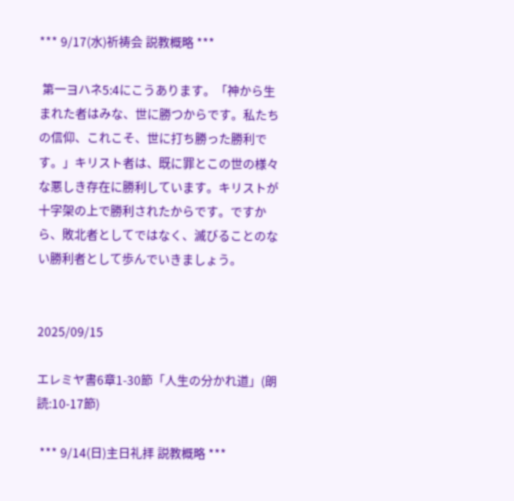*** 9/17(水)祈祷会 説教概略 ***

 第一ヨハネ5:4にこうあります。「神から生まれた者はみな、世に勝つからです。私たちの信仰、これこそ、世に打ち勝った勝利です。」キリスト者は、既に罪とこの世の様々な悪しき存在に勝利しています。キリストが十字架の上で勝利されたからです。ですから、敗北者としてではなく、滅びることのない勝利者として歩んでいきましょう。


2025/09/15

エレミヤ書6章1-30節「人生の分かれ道」(朗読:10-17節)

 *** 9/14(日)主日礼拝 説教概略 ***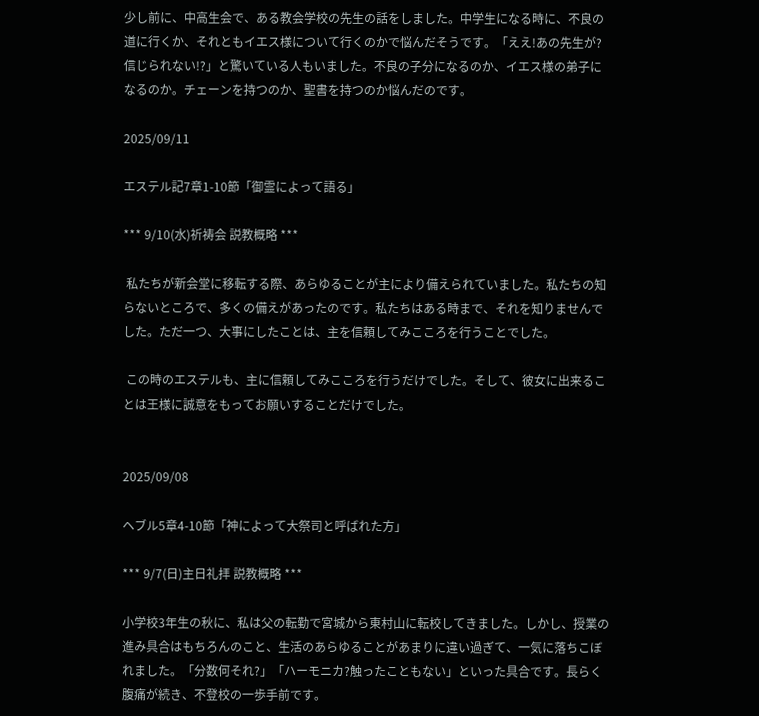少し前に、中高生会で、ある教会学校の先生の話をしました。中学生になる時に、不良の道に行くか、それともイエス様について行くのかで悩んだそうです。「ええ!あの先生が?信じられない!?」と驚いている人もいました。不良の子分になるのか、イエス様の弟子になるのか。チェーンを持つのか、聖書を持つのか悩んだのです。

2025/09/11

エステル記7章1-10節「御霊によって語る」

*** 9/10(水)祈祷会 説教概略 ***

 私たちが新会堂に移転する際、あらゆることが主により備えられていました。私たちの知らないところで、多くの備えがあったのです。私たちはある時まで、それを知りませんでした。ただ一つ、大事にしたことは、主を信頼してみこころを行うことでした。

 この時のエステルも、主に信頼してみこころを行うだけでした。そして、彼女に出来ることは王様に誠意をもってお願いすることだけでした。


2025/09/08

ヘブル5章4-10節「神によって大祭司と呼ばれた方」

*** 9/7(日)主日礼拝 説教概略 ***

小学校3年生の秋に、私は父の転勤で宮城から東村山に転校してきました。しかし、授業の進み具合はもちろんのこと、生活のあらゆることがあまりに違い過ぎて、一気に落ちこぼれました。「分数何それ?」「ハーモニカ?触ったこともない」といった具合です。長らく腹痛が続き、不登校の一歩手前です。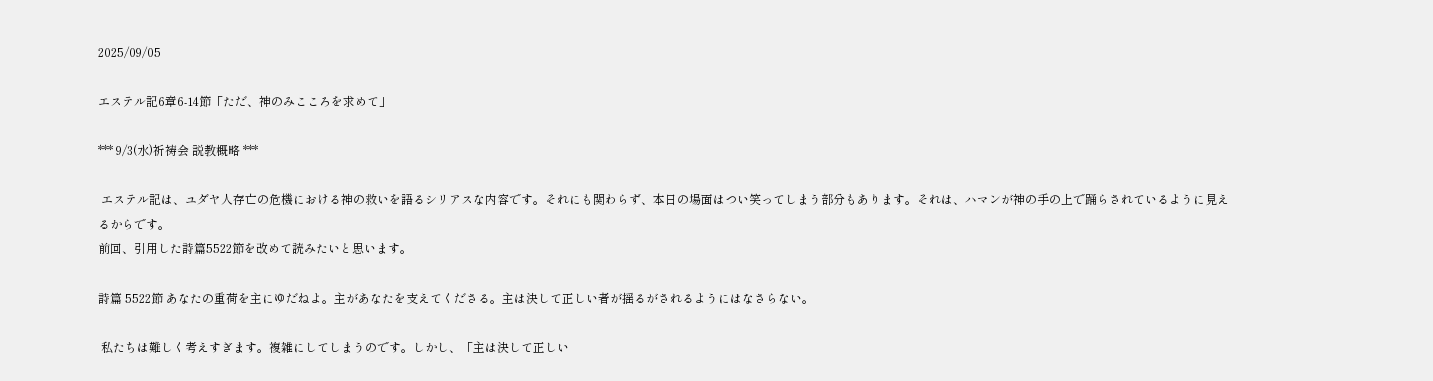2025/09/05

エステル記6章6-14節「ただ、神のみこころを求めて」

*** 9/3(水)祈祷会 説教概略 ***

 エステル記は、ユダヤ人存亡の危機における神の救いを語るシリアスな内容です。それにも関わらず、本日の場面はつい笑ってしまう部分もあります。それは、ハマンが神の手の上で踊らされているように見えるからです。
前回、引用した詩篇5522節を改めて読みたいと思います。

詩篇 5522節 あなたの重荷を主にゆだねよ。主があなたを支えてくださる。主は決して正しい者が揺るがされるようにはなさらない。

 私たちは難しく考えすぎます。複雑にしてしまうのです。しかし、「主は決して正しい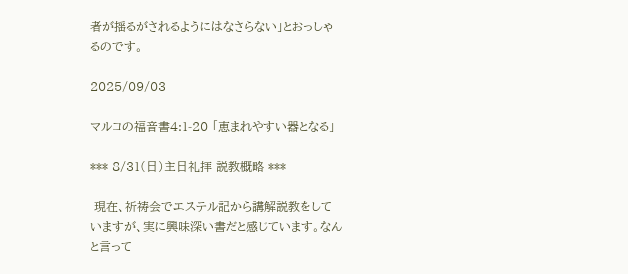者が揺るがされるようにはなさらない」とおっしゃるのです。

2025/09/03

マルコの福音書4:1-20 「恵まれやすい器となる」

*** 8/31(日)主日礼拝 説教概略 ***

 現在、祈祷会でエステル記から講解説教をしていますが、実に興味深い書だと感じています。なんと言って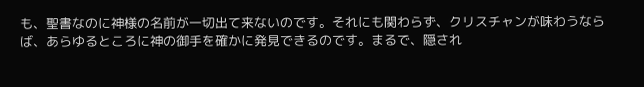も、聖書なのに神様の名前が一切出て来ないのです。それにも関わらず、クリスチャンが味わうならば、あらゆるところに神の御手を確かに発見できるのです。まるで、隠され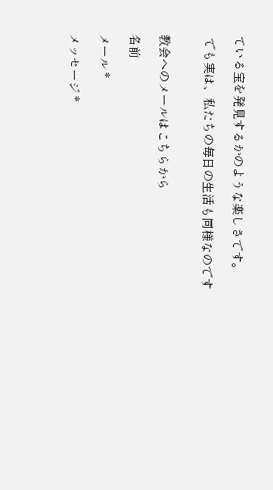ている宝を発見するかのような楽しさです。

 でも実は、私たちの毎日の生活も同様なのです


教会へのメールはこちらから

名前

メール *

メッセージ *